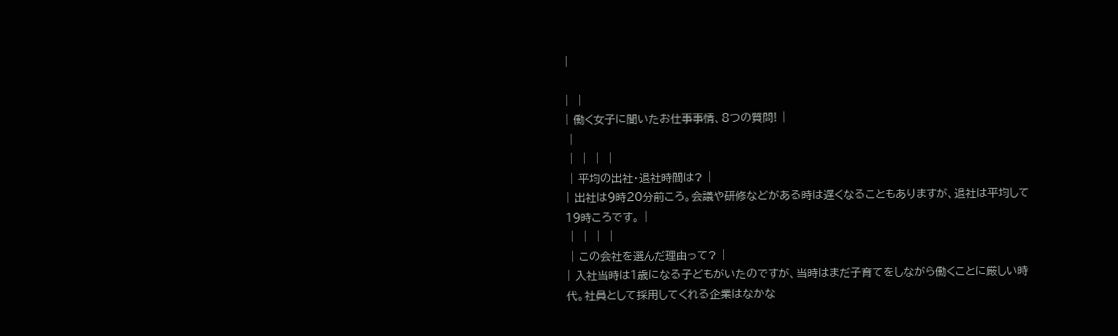|

|  |
| 働く女子に聞いたお仕事事情、8つの質問! |
 |
 |  |  |  |
 | 平均の出社・退社時間は? |
| 出社は9時20分前ころ。会議や研修などがある時は遅くなることもありますが、退社は平均して19時ころです。 |
 |  |  |  |
 | この会社を選んだ理由って? |
| 入社当時は1歳になる子どもがいたのですが、当時はまだ子育てをしながら働くことに厳しい時代。社員として採用してくれる企業はなかな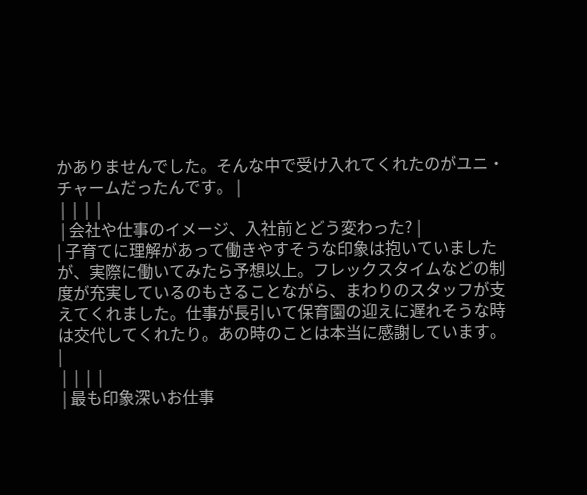かありませんでした。そんな中で受け入れてくれたのがユニ・チャームだったんです。 |
 |  |  |  |
 | 会社や仕事のイメージ、入社前とどう変わった? |
| 子育てに理解があって働きやすそうな印象は抱いていましたが、実際に働いてみたら予想以上。フレックスタイムなどの制度が充実しているのもさることながら、まわりのスタッフが支えてくれました。仕事が長引いて保育園の迎えに遅れそうな時は交代してくれたり。あの時のことは本当に感謝しています。 |
 |  |  |  |
 | 最も印象深いお仕事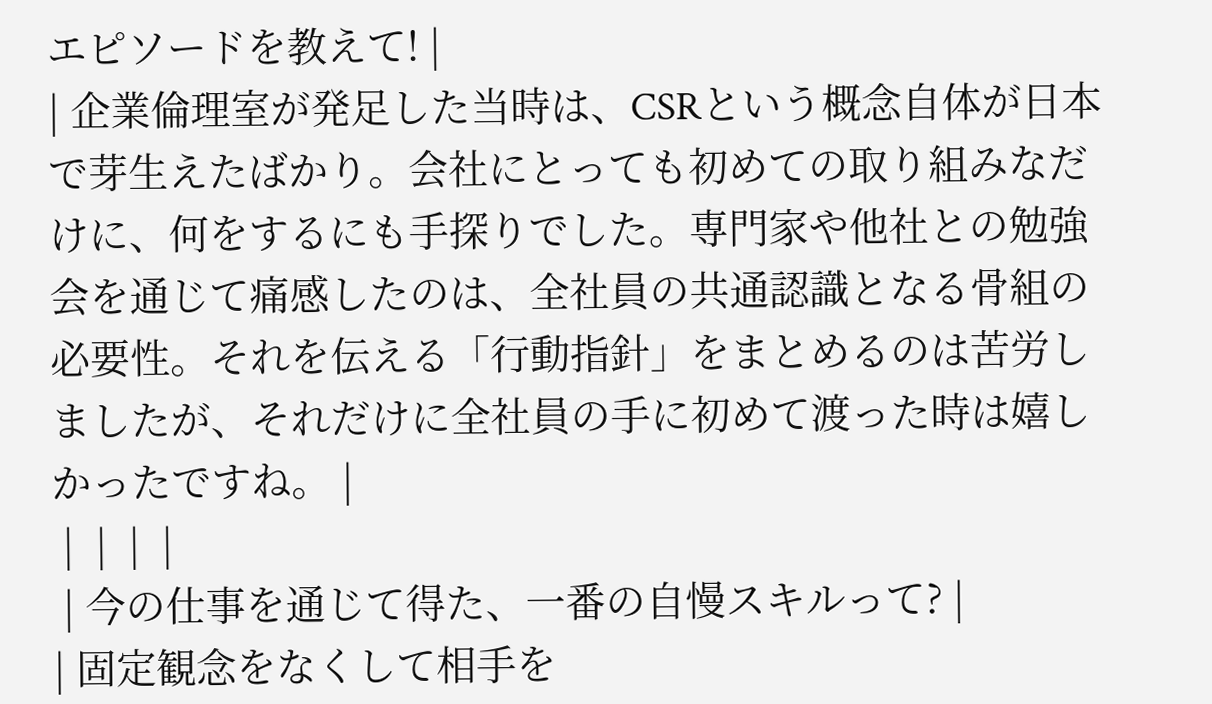エピソードを教えて! |
| 企業倫理室が発足した当時は、CSRという概念自体が日本で芽生えたばかり。会社にとっても初めての取り組みなだけに、何をするにも手探りでした。専門家や他社との勉強会を通じて痛感したのは、全社員の共通認識となる骨組の必要性。それを伝える「行動指針」をまとめるのは苦労しましたが、それだけに全社員の手に初めて渡った時は嬉しかったですね。 |
 |  |  |  |
 | 今の仕事を通じて得た、一番の自慢スキルって? |
| 固定観念をなくして相手を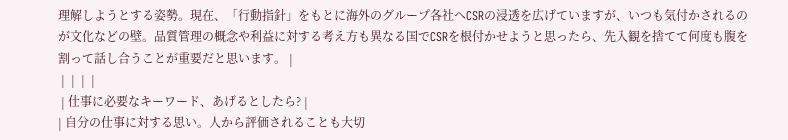理解しようとする姿勢。現在、「行動指針」をもとに海外のグループ各社へCSRの浸透を広げていますが、いつも気付かされるのが文化などの壁。品質管理の概念や利益に対する考え方も異なる国でCSRを根付かせようと思ったら、先入観を捨てて何度も腹を割って話し合うことが重要だと思います。 |
 |  |  |  |
 | 仕事に必要なキーワード、あげるとしたら? |
| 自分の仕事に対する思い。人から評価されることも大切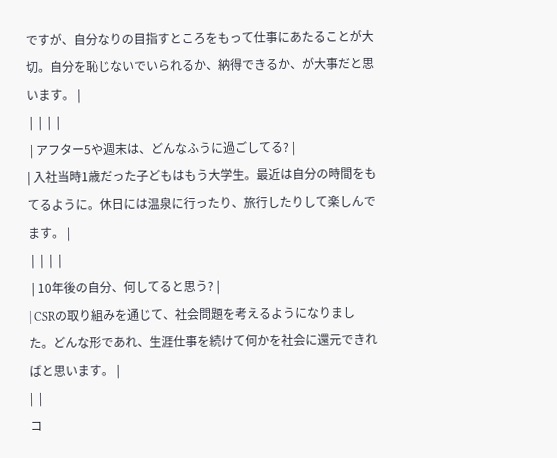ですが、自分なりの目指すところをもって仕事にあたることが大切。自分を恥じないでいられるか、納得できるか、が大事だと思います。 |
 |  |  |  |
 | アフター5や週末は、どんなふうに過ごしてる? |
| 入社当時1歳だった子どもはもう大学生。最近は自分の時間をもてるように。休日には温泉に行ったり、旅行したりして楽しんでます。 |
 |  |  |  |
 | 10年後の自分、何してると思う? |
| CSRの取り組みを通じて、社会問題を考えるようになりました。どんな形であれ、生涯仕事を続けて何かを社会に還元できればと思います。 |
|  |
コ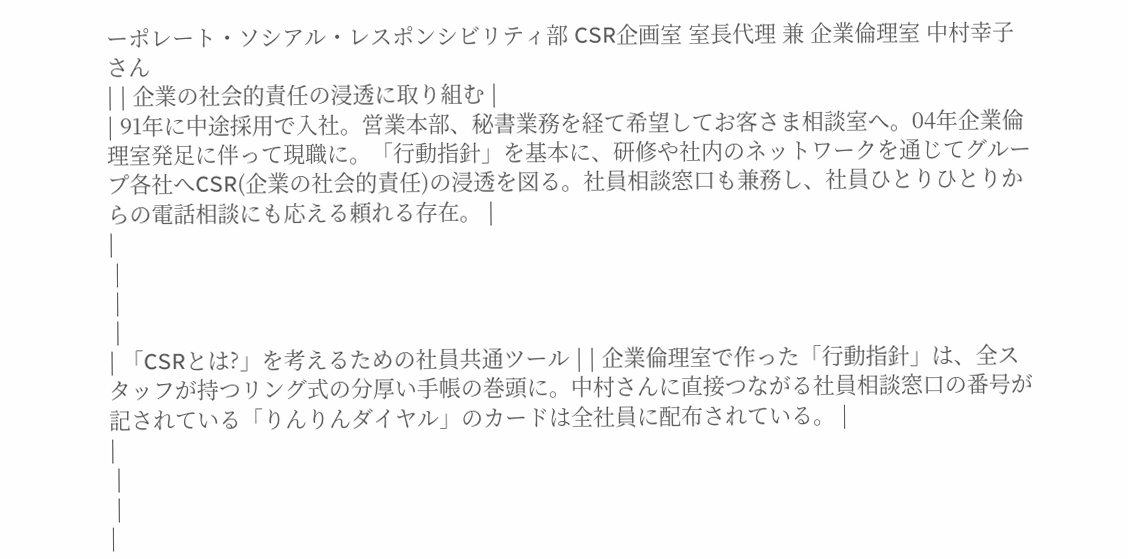ーポレート・ソシアル・レスポンシビリティ部 CSR企画室 室長代理 兼 企業倫理室 中村幸子さん
| | 企業の社会的責任の浸透に取り組む |
| 91年に中途採用で入社。営業本部、秘書業務を経て希望してお客さま相談室へ。04年企業倫理室発足に伴って現職に。「行動指針」を基本に、研修や社内のネットワークを通じてグループ各社へCSR(企業の社会的責任)の浸透を図る。社員相談窓口も兼務し、社員ひとりひとりからの電話相談にも応える頼れる存在。 |
|
 |
 |
 |
| 「CSRとは?」を考えるための社員共通ツール | | 企業倫理室で作った「行動指針」は、全スタッフが持つリング式の分厚い手帳の巻頭に。中村さんに直接つながる社員相談窓口の番号が記されている「りんりんダイヤル」のカードは全社員に配布されている。 |
|
 |
 |
|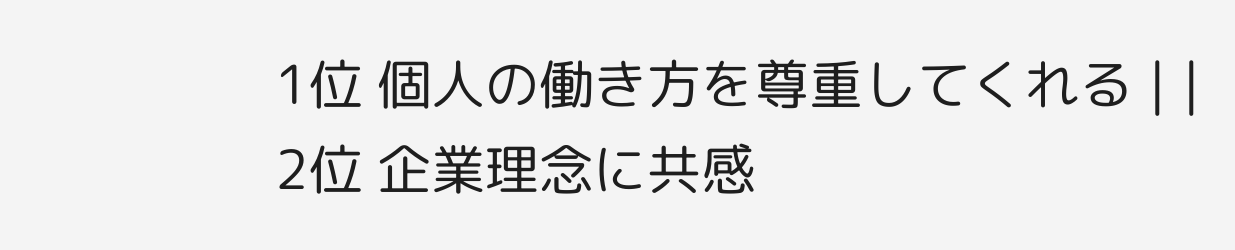1位 個人の働き方を尊重してくれる | | 2位 企業理念に共感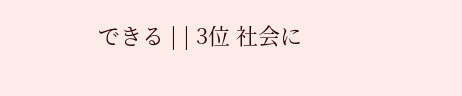できる | | 3位 社会に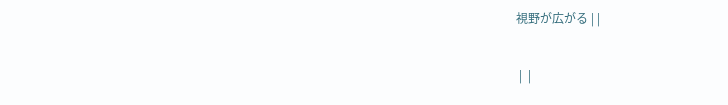視野が広がる | |

 |  |